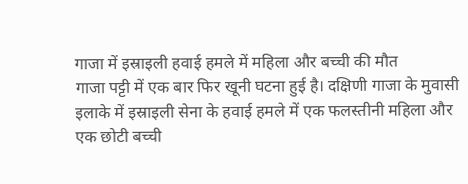गाजा में इस्राइली हवाई हमले में महिला और बच्ची की मौत
गाजा पट्टी में एक बार फिर खूनी घटना हुई है। दक्षिणी गाजा के मुवासी इलाके में इस्राइली सेना के हवाई हमले में एक फलस्तीनी महिला और एक छोटी बच्ची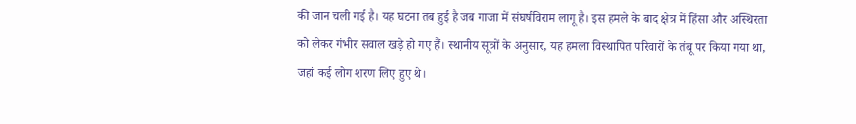की जान चली गई है। यह घटना तब हुई है जब गाजा में संघर्षविराम लागू है। इस हमले के बाद क्षेत्र में हिंसा और अस्थिरता को लेकर गंभीर सवाल खड़े हो गए हैं। स्थानीय सूत्रों के अनुसार, यह हमला विस्थापित परिवारों के तंबू पर किया गया था, जहां कई लोग शरण लिए हुए थे।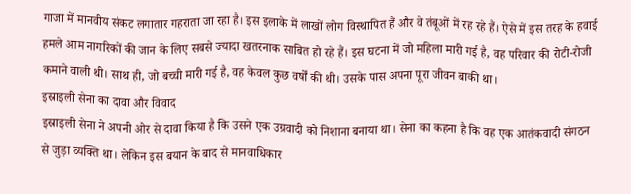गाजा में मानवीय संकट लगातार गहराता जा रहा है। इस इलाके में लाखों लोग विस्थापित हैं और वे तंबूओं में रह रहे हैं। ऐसे में इस तरह के हवाई हमले आम नागरिकों की जान के लिए सबसे ज्यादा खतरनाक साबित हो रहे हैं। इस घटना में जो महिला मारी गई है, वह परिवार की रोटी-रोजी कमाने वाली थी। साथ ही, जो बच्ची मारी गई है, वह केवल कुछ वर्षों की थी। उसके पास अपना पूरा जीवन बाकी था।
इस्राइली सेना का दावा और विवाद
इस्राइली सेना ने अपनी ओर से दावा किया है कि उसने एक उग्रवादी को निशाना बनाया था। सेना का कहना है कि वह एक आतंकवादी संगठन से जुड़ा व्यक्ति था। लेकिन इस बयान के बाद से मानवाधिकार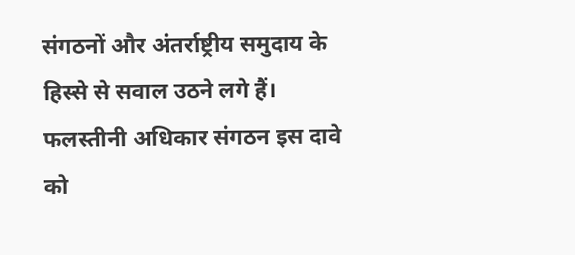संगठनों और अंतर्राष्ट्रीय समुदाय के हिस्से से सवाल उठने लगे हैं। फलस्तीनी अधिकार संगठन इस दावे को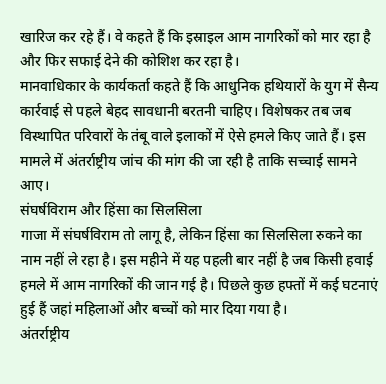खारिज कर रहे हैं। वे कहते हैं कि इस्राइल आम नागरिकों को मार रहा है और फिर सफाई देने की कोशिश कर रहा है।
मानवाधिकार के कार्यकर्ता कहते हैं कि आधुनिक हथियारों के युग में सैन्य कार्रवाई से पहले बेहद सावधानी बरतनी चाहिए। विशेषकर तब जब विस्थापित परिवारों के तंबू वाले इलाकों में ऐसे हमले किए जाते हैं। इस मामले में अंतर्राष्ट्रीय जांच की मांग की जा रही है ताकि सच्चाई सामने आए।
संघर्षविराम और हिंसा का सिलसिला
गाजा में संघर्षविराम तो लागू है, लेकिन हिंसा का सिलसिला रुकने का नाम नहीं ले रहा है। इस महीने में यह पहली बार नहीं है जब किसी हवाई हमले में आम नागरिकों की जान गई है। पिछले कुछ हफ्तों में कई घटनाएं हुई हैं जहां महिलाओं और बच्चों को मार दिया गया है।
अंतर्राष्ट्रीय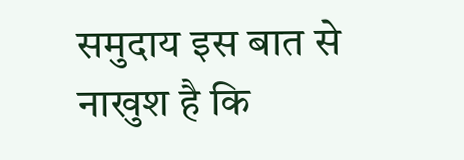समुदाय इस बात से नाखुश है कि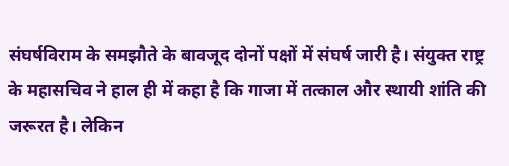संघर्षविराम के समझौते के बावजूद दोनों पक्षों में संघर्ष जारी है। संयुक्त राष्ट्र के महासचिव ने हाल ही में कहा है कि गाजा में तत्काल और स्थायी शांति की जरूरत है। लेकिन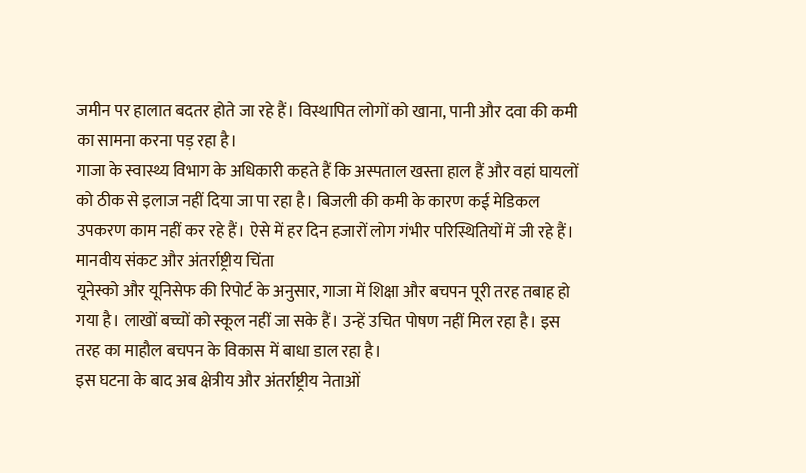जमीन पर हालात बदतर होते जा रहे हैं। विस्थापित लोगों को खाना, पानी और दवा की कमी का सामना करना पड़ रहा है।
गाजा के स्वास्थ्य विभाग के अधिकारी कहते हैं कि अस्पताल खस्ता हाल हैं और वहां घायलों को ठीक से इलाज नहीं दिया जा पा रहा है। बिजली की कमी के कारण कई मेडिकल उपकरण काम नहीं कर रहे हैं। ऐसे में हर दिन हजारों लोग गंभीर परिस्थितियों में जी रहे हैं।
मानवीय संकट और अंतर्राष्ट्रीय चिंता
यूनेस्को और यूनिसेफ की रिपोर्ट के अनुसार, गाजा में शिक्षा और बचपन पूरी तरह तबाह हो गया है। लाखों बच्चों को स्कूल नहीं जा सके हैं। उन्हें उचित पोषण नहीं मिल रहा है। इस तरह का माहौल बचपन के विकास में बाधा डाल रहा है।
इस घटना के बाद अब क्षेत्रीय और अंतर्राष्ट्रीय नेताओं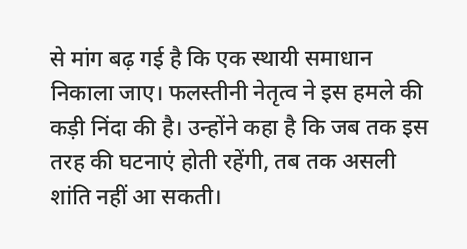से मांग बढ़ गई है कि एक स्थायी समाधान निकाला जाए। फलस्तीनी नेतृत्व ने इस हमले की कड़ी निंदा की है। उन्होंने कहा है कि जब तक इस तरह की घटनाएं होती रहेंगी, तब तक असली शांति नहीं आ सकती।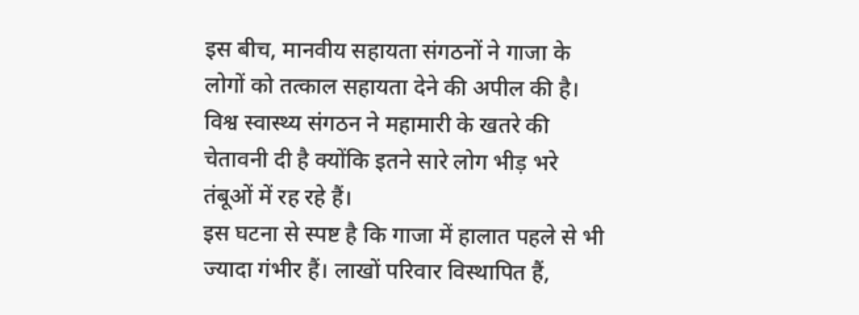इस बीच, मानवीय सहायता संगठनों ने गाजा के लोगों को तत्काल सहायता देने की अपील की है। विश्व स्वास्थ्य संगठन ने महामारी के खतरे की चेतावनी दी है क्योंकि इतने सारे लोग भीड़ भरे तंबूओं में रह रहे हैं।
इस घटना से स्पष्ट है कि गाजा में हालात पहले से भी ज्यादा गंभीर हैं। लाखों परिवार विस्थापित हैं,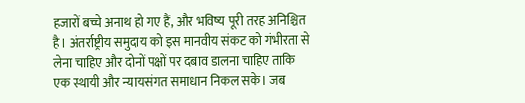हजारों बच्चे अनाथ हो गए हैं, और भविष्य पूरी तरह अनिश्चित है। अंतर्राष्ट्रीय समुदाय को इस मानवीय संकट को गंभीरता से लेना चाहिए और दोनों पक्षों पर दबाव डालना चाहिए ताकि एक स्थायी और न्यायसंगत समाधान निकल सके। जब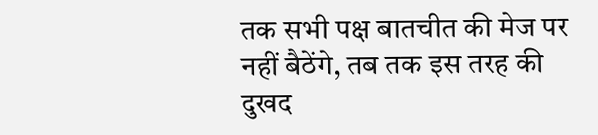तक सभी पक्ष बातचीत की मेज पर नहीं बैठेंगे, तब तक इस तरह की दुखद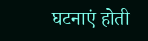घटनाएं होती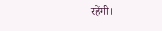रहेंगी।